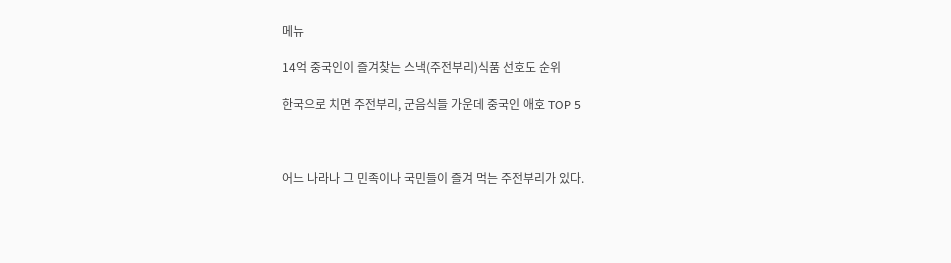메뉴

14억 중국인이 즐겨찾는 스낵(주전부리)식품 선호도 순위

한국으로 치면 주전부리, 군음식들 가운데 중국인 애호 TOP 5



어느 나라나 그 민족이나 국민들이 즐겨 먹는 주전부리가 있다.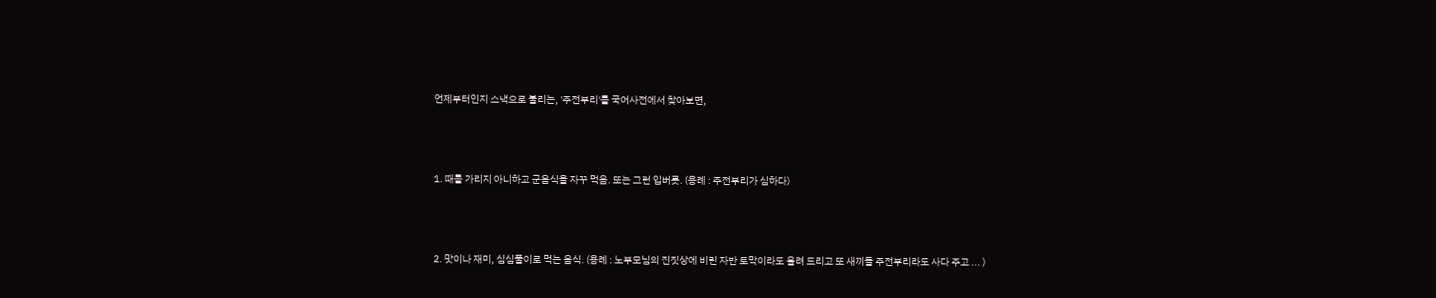언제부터인지 스낵으로 불리는, '주전부리'를 국어사전에서 찾아보면,



1. 때를 가리지 아니하고 군음식을 자꾸 먹음. 또는 그런 입버릇. (용례 : 주전부리가 심하다)



2. 맛이나 재미, 심심풀이로 먹는 음식. (용례 : 노부모님의 진짓상에 비린 자반 토막이라도 올려 드리고 또 새끼들 주전부리라도 사다 주고 ... )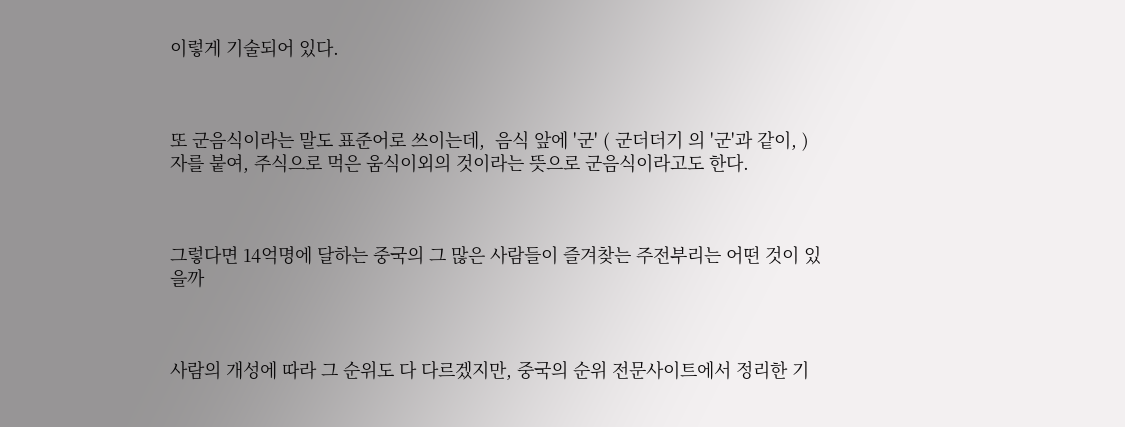이렇게 기술되어 있다.



또 군음식이라는 말도 표준어로 쓰이는데,  음식 앞에 '군' ( 군더더기 의 '군'과 같이, ) 자를 붙여, 주식으로 먹은 움식이외의 것이라는 뜻으로 군음식이라고도 한다.



그렇다면 14억명에 달하는 중국의 그 많은 사람들이 즐겨찾는 주전부리는 어떤 것이 있을까



사람의 개성에 따라 그 순위도 다 다르겠지만, 중국의 순위 전문사이트에서 정리한 기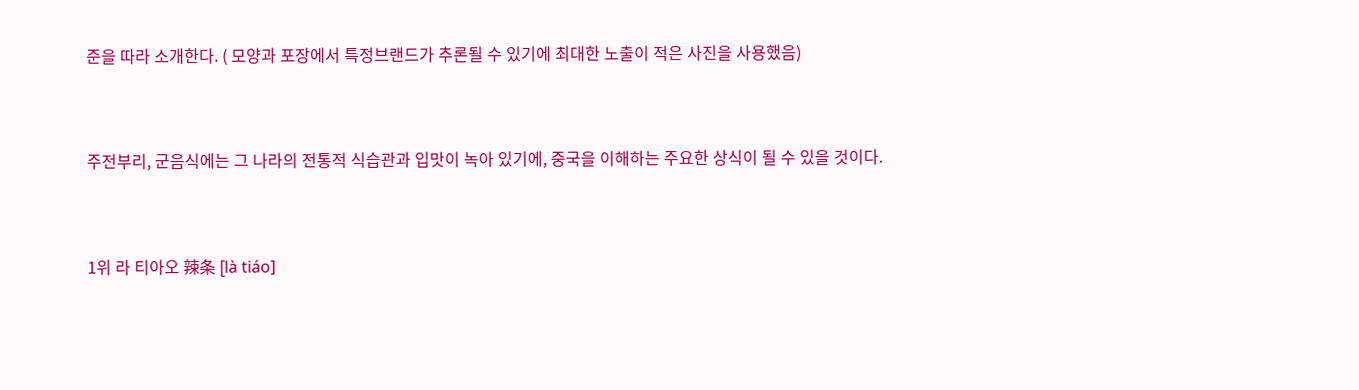준을 따라 소개한다. ( 모양과 포장에서 특정브랜드가 추론될 수 있기에 최대한 노출이 적은 사진을 사용했음)



주전부리, 군음식에는 그 나라의 전통적 식습관과 입맛이 녹아 있기에, 중국을 이해하는 주요한 상식이 될 수 있을 것이다.



1위 라 티아오 辣条 [là tiáo]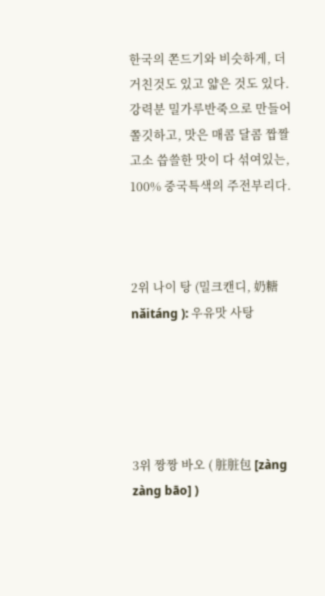한국의 쫀드기와 비슷하게, 더 거친것도 있고 얇은 것도 있다. 강력분 밀가루반죽으로 만들어 쫄깃하고, 맛은 매콤 달콤 짭짤 고소 씁쓸한 맛이 다 섞여있는, 100% 중국특색의 주전부리다.



2위 나이 탕 (밀크캔디, 奶糖 nǎitáng ): 우유맛 사탕





3위 짱짱 바오 ( 脏脏包 [zàng zàng bāo] )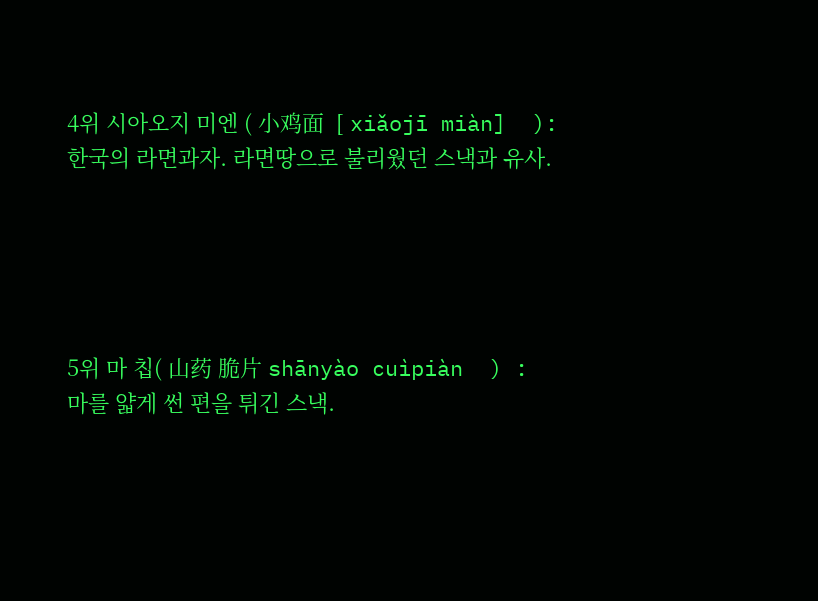4위 시아오지 미엔 ( 小鸡面  [ xiǎojī miàn]  ):  한국의 라면과자. 라면땅으로 불리웠던 스낵과 유사.





5위 마 칩( 山药 脆片 shānyào cuìpiàn  ) : 마를 얇게 썬 편을 튀긴 스낵.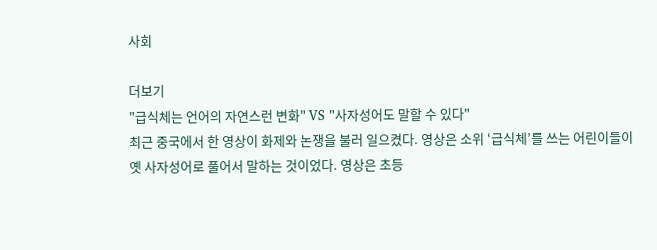사회

더보기
"급식체는 언어의 자연스런 변화" VS "사자성어도 말할 수 있다"
최근 중국에서 한 영상이 화제와 논쟁을 불러 일으켰다. 영상은 소위 ‘급식체’를 쓰는 어린이들이 옛 사자성어로 풀어서 말하는 것이었다. 영상은 초등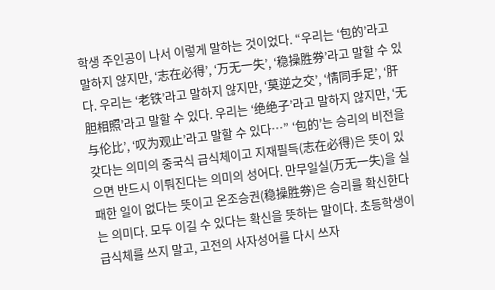학생 주인공이 나서 이렇게 말하는 것이었다. “우리는 ‘包的’라고 말하지 않지만, ‘志在必得’, ‘万无一失’, ‘稳操胜券’라고 말할 수 있다. 우리는 ‘老铁’라고 말하지 않지만, ‘莫逆之交’, ‘情同手足’, ‘肝胆相照’라고 말할 수 있다. 우리는 ‘绝绝子’라고 말하지 않지만, ‘无与伦比’, ‘叹为观止’라고 말할 수 있다…” ‘包的’는 승리의 비전을 갖다는 의미의 중국식 급식체이고 지재필득(志在必得)은 뜻이 있으면 반드시 이뤄진다는 의미의 성어다. 만무일실(万无一失)을 실패한 일이 없다는 뜻이고 온조승권(稳操胜券)은 승리를 확신한다는 의미다. 모두 이길 수 있다는 확신을 뜻하는 말이다. 초등학생이 급식체를 쓰지 말고, 고전의 사자성어를 다시 쓰자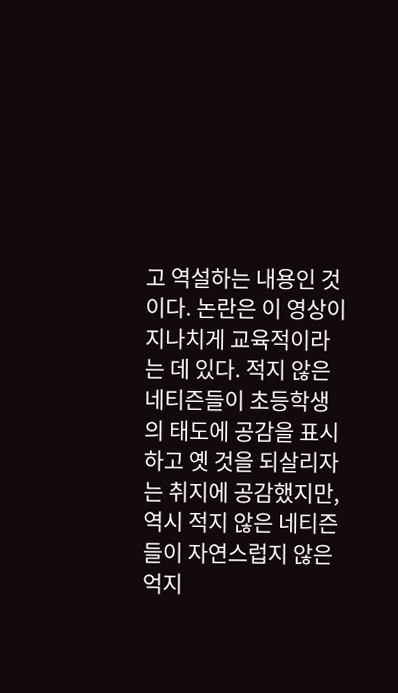고 역설하는 내용인 것이다. 논란은 이 영상이 지나치게 교육적이라는 데 있다. 적지 않은 네티즌들이 초등학생의 태도에 공감을 표시하고 옛 것을 되살리자는 취지에 공감했지만, 역시 적지 않은 네티즌들이 자연스럽지 않은 억지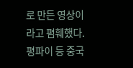로 만든 영상이라고 폄훼했다. 평파이 등 중국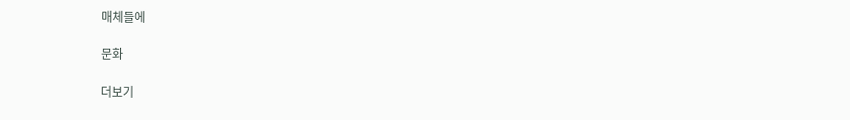매체들에

문화

더보기